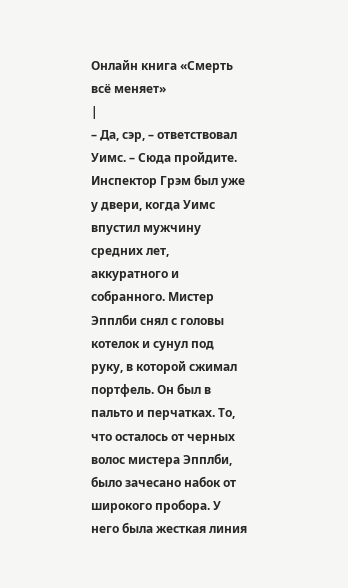Онлайн книга «Смерть всё меняет»
|
– Да, сэр, – ответствовал Уимс. – Сюда пройдите. Инспектор Грэм был уже у двери, когда Уимс впустил мужчину средних лет, аккуратного и собранного. Мистер Эпплби снял с головы котелок и сунул под руку, в которой сжимал портфель. Он был в пальто и перчатках. То, что осталось от черных волос мистера Эпплби, было зачесано набок от широкого пробора. У него была жесткая линия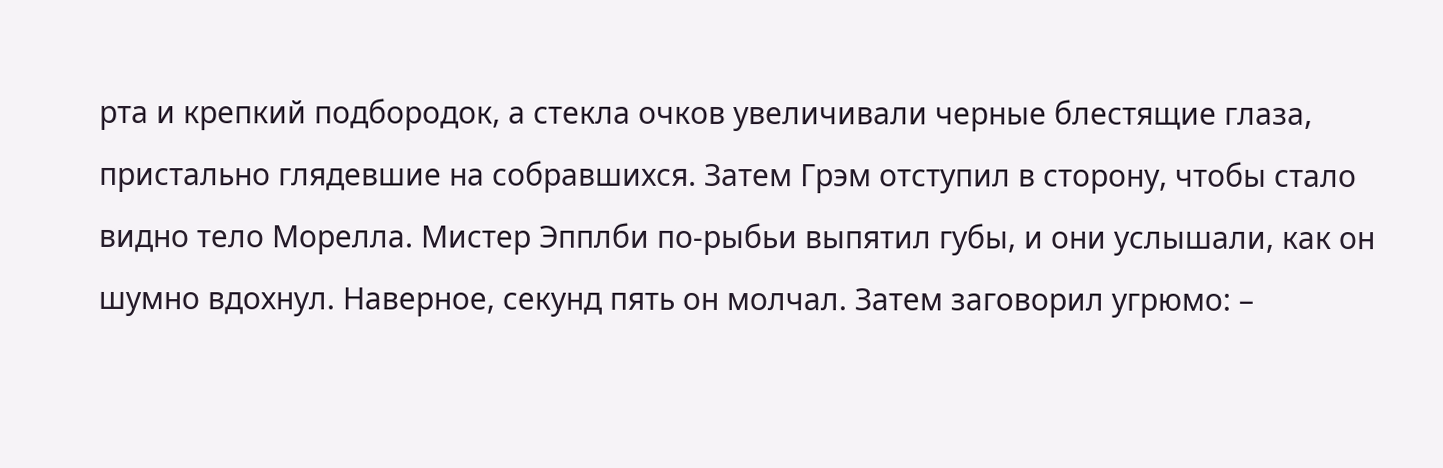рта и крепкий подбородок, а стекла очков увеличивали черные блестящие глаза, пристально глядевшие на собравшихся. Затем Грэм отступил в сторону, чтобы стало видно тело Морелла. Мистер Эпплби по-рыбьи выпятил губы, и они услышали, как он шумно вдохнул. Наверное, секунд пять он молчал. Затем заговорил угрюмо: –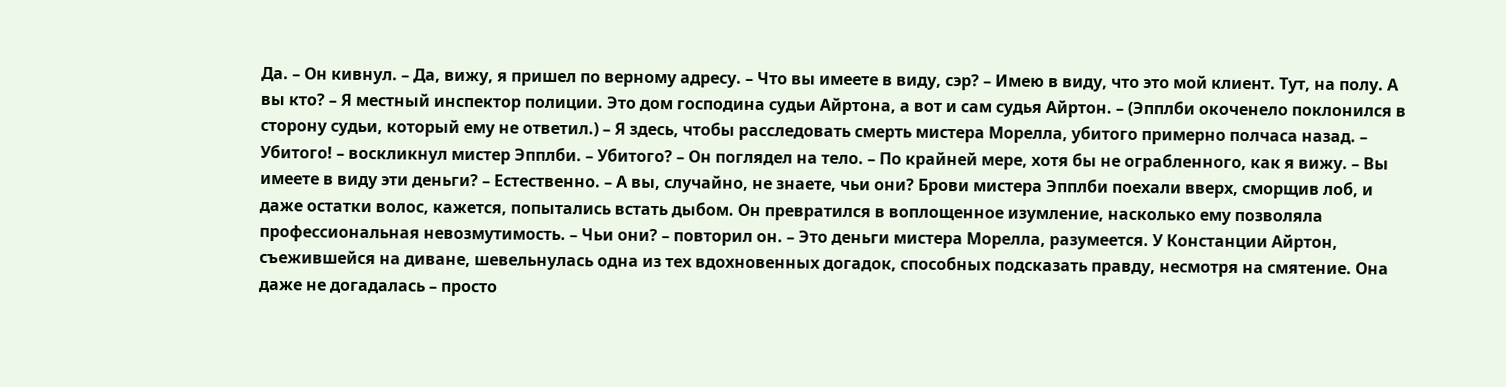Да. – Он кивнул. – Да, вижу, я пришел по верному адресу. – Что вы имеете в виду, сэр? – Имею в виду, что это мой клиент. Тут, на полу. А вы кто? – Я местный инспектор полиции. Это дом господина судьи Айртона, а вот и сам судья Айртон. – (Эпплби окоченело поклонился в сторону судьи, который ему не ответил.) – Я здесь, чтобы расследовать смерть мистера Морелла, убитого примерно полчаса назад. – Убитого! – воскликнул мистер Эпплби. – Убитого? – Он поглядел на тело. – По крайней мере, хотя бы не ограбленного, как я вижу. – Вы имеете в виду эти деньги? – Естественно. – А вы, случайно, не знаете, чьи они? Брови мистера Эпплби поехали вверх, сморщив лоб, и даже остатки волос, кажется, попытались встать дыбом. Он превратился в воплощенное изумление, насколько ему позволяла профессиональная невозмутимость. – Чьи они? – повторил он. – Это деньги мистера Морелла, разумеется. У Констанции Айртон, съежившейся на диване, шевельнулась одна из тех вдохновенных догадок, способных подсказать правду, несмотря на смятение. Она даже не догадалась – просто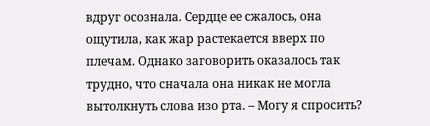вдруг осознала. Сердце ее сжалось, она ощутила, как жар растекается вверх по плечам. Однако заговорить оказалось так трудно, что сначала она никак не могла вытолкнуть слова изо рта. – Могу я спросить?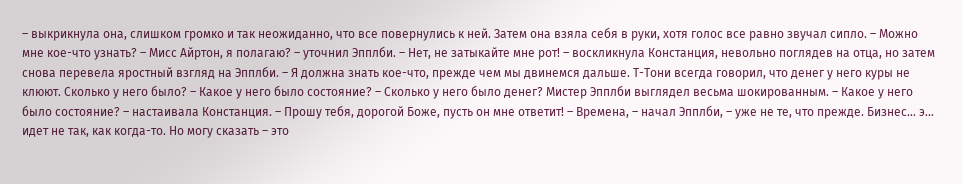– выкрикнула она, слишком громко и так неожиданно, что все повернулись к ней. Затем она взяла себя в руки, хотя голос все равно звучал сипло. – Можно мне кое-что узнать? – Мисс Айртон, я полагаю? – уточнил Эпплби. – Нет, не затыкайте мне рот! – воскликнула Констанция, невольно поглядев на отца, но затем снова перевела яростный взгляд на Эпплби. – Я должна знать кое-что, прежде чем мы двинемся дальше. Т-Тони всегда говорил, что денег у него куры не клюют. Сколько у него было? – Какое у него было состояние? – Сколько у него было денег? Мистер Эпплби выглядел весьма шокированным. – Какое у него было состояние? – настаивала Констанция. – Прошу тебя, дорогой Боже, пусть он мне ответит! – Времена, – начал Эпплби, – уже не те, что прежде. Бизнес… э… идет не так, как когда-то. Но могу сказать – это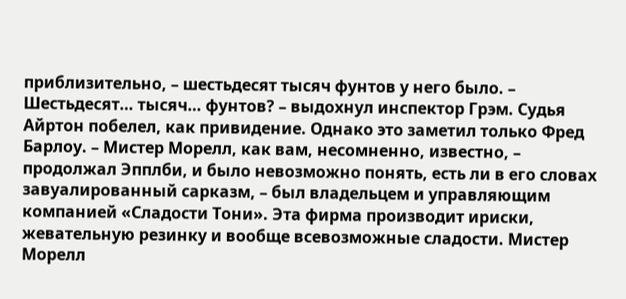приблизительно, – шестьдесят тысяч фунтов у него было. – Шестьдесят… тысяч… фунтов? – выдохнул инспектор Грэм. Судья Айртон побелел, как привидение. Однако это заметил только Фред Барлоу. – Мистер Морелл, как вам, несомненно, известно, – продолжал Эпплби, и было невозможно понять, есть ли в его словах завуалированный сарказм, – был владельцем и управляющим компанией «Сладости Тони». Эта фирма производит ириски, жевательную резинку и вообще всевозможные сладости. Мистер Морелл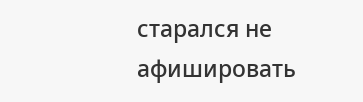старался не афишировать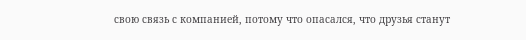свою связь с компанией, потому что опасался, что друзья станут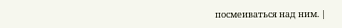посмеиваться над ним. |